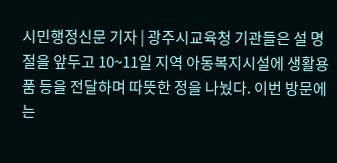시민행정신문 기자 | 광주시교육청 기관들은 설 명절을 앞두고 10~11일 지역 아동복지시설에 생활용품 등을 전달하며 따뜻한 정을 나눴다. 이번 방문에는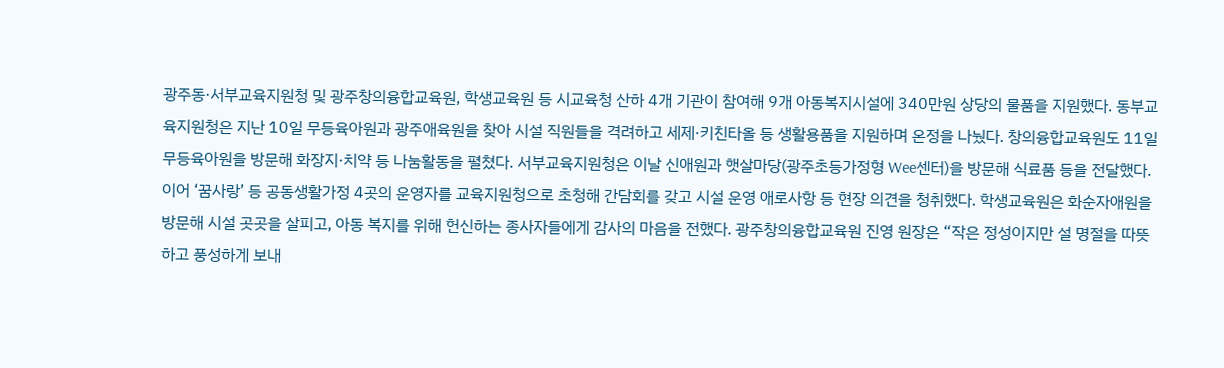광주동·서부교육지원청 및 광주창의융합교육원, 학생교육원 등 시교육청 산하 4개 기관이 참여해 9개 아동복지시설에 340만원 상당의 물품을 지원했다. 동부교육지원청은 지난 10일 무등육아원과 광주애육원을 찾아 시설 직원들을 격려하고 세제·키친타올 등 생활용품을 지원하며 온정을 나눴다. 창의융합교육원도 11일 무등육아원을 방문해 화장지·치약 등 나눔활동을 펼쳤다. 서부교육지원청은 이날 신애원과 햇살마당(광주초등가정형 Wee센터)을 방문해 식료품 등을 전달했다. 이어 ‘꿈사랑’ 등 공동생활가정 4곳의 운영자를 교육지원청으로 초청해 간담회를 갖고 시설 운영 애로사항 등 현장 의견을 청취했다. 학생교육원은 화순자애원을 방문해 시설 곳곳을 살피고, 아동 복지를 위해 헌신하는 종사자들에게 감사의 마음을 전했다. 광주창의융합교육원 진영 원장은 “작은 정성이지만 설 명절을 따뜻하고 풍성하게 보내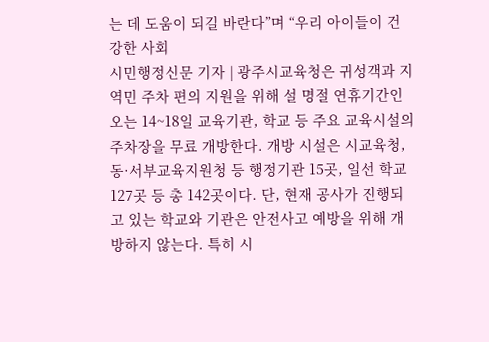는 데 도움이 되길 바란다”며 “우리 아이들이 건강한 사회
시민행정신문 기자 | 광주시교육청은 귀성객과 지역민 주차 편의 지원을 위해 설 명절 연휴기간인 오는 14~18일 교육기관, 학교 등 주요 교육시설의 주차장을 무료 개방한다. 개방 시설은 시교육청, 동·서부교육지원청 등 행정기관 15곳, 일선 학교 127곳 등 총 142곳이다. 단, 현재 공사가 진행되고 있는 학교와 기관은 안전사고 예방을 위해 개방하지 않는다. 특히 시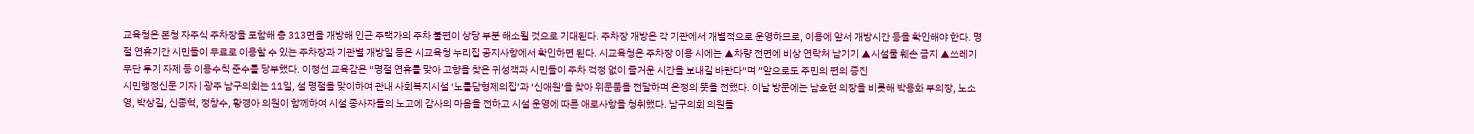교육청은 본청 자주식 주차장을 포함해 총 313면을 개방해 인근 주택가의 주차 불편이 상당 부분 해소될 것으로 기대된다. 주차장 개방은 각 기관에서 개별적으로 운영하므로, 이용에 앞서 개방시간 등을 확인해야 한다. 명절 연휴기간 시민들이 무료로 이용할 수 있는 주차장과 기관별 개방일 등은 시교육청 누리집 공지사항에서 확인하면 된다. 시교육청은 주차장 이용 시에는 ▲차량 전면에 비상 연락처 남기기 ▲시설물 훼손 금지 ▲쓰레기 무단 투기 자제 등 이용수칙 준수를 당부했다. 이정선 교육감은 “명절 연휴를 맞아 고향을 찾은 귀성객과 시민들이 주차 걱정 없이 즐거운 시간을 보내길 바란다“며 ”앞으로도 주민의 편의 증진
시민행정신문 기자 | 광주 남구의회는 11일, 설 명절을 맞이하여 관내 사회복지시설 ‘노틀담형제의집’과 ‘신애원’을 찾아 위문품을 전달하며 온정의 뜻을 전했다. 이날 방문에는 남호현 의장을 비롯해 박용화 부의장, 노소영, 박상길, 신종혁, 정창수, 황경아 의원이 함께하여 시설 종사자들의 노고에 감사의 마음을 전하고 시설 운영에 따른 애로사항을 청취했다. 남구의회 의원들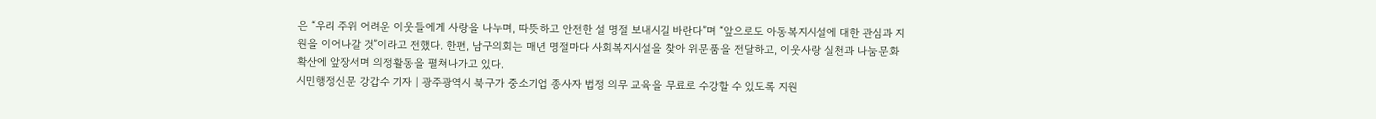은 “우리 주위 어려운 이웃들에게 사랑을 나누며, 따뜻하고 안전한 설 명절 보내시길 바란다”며 “앞으로도 아동복지시설에 대한 관심과 지원을 이어나갈 것”이라고 전했다. 한편, 남구의회는 매년 명절마다 사회복지시설을 찾아 위문품을 전달하고, 이웃사랑 실천과 나눔문화 확산에 앞장서며 의정활동을 펼쳐나가고 있다.
시민행정신문 강갑수 기자 | 광주광역시 북구가 중소기업 종사자 법정 의무 교육을 무료로 수강할 수 있도록 지원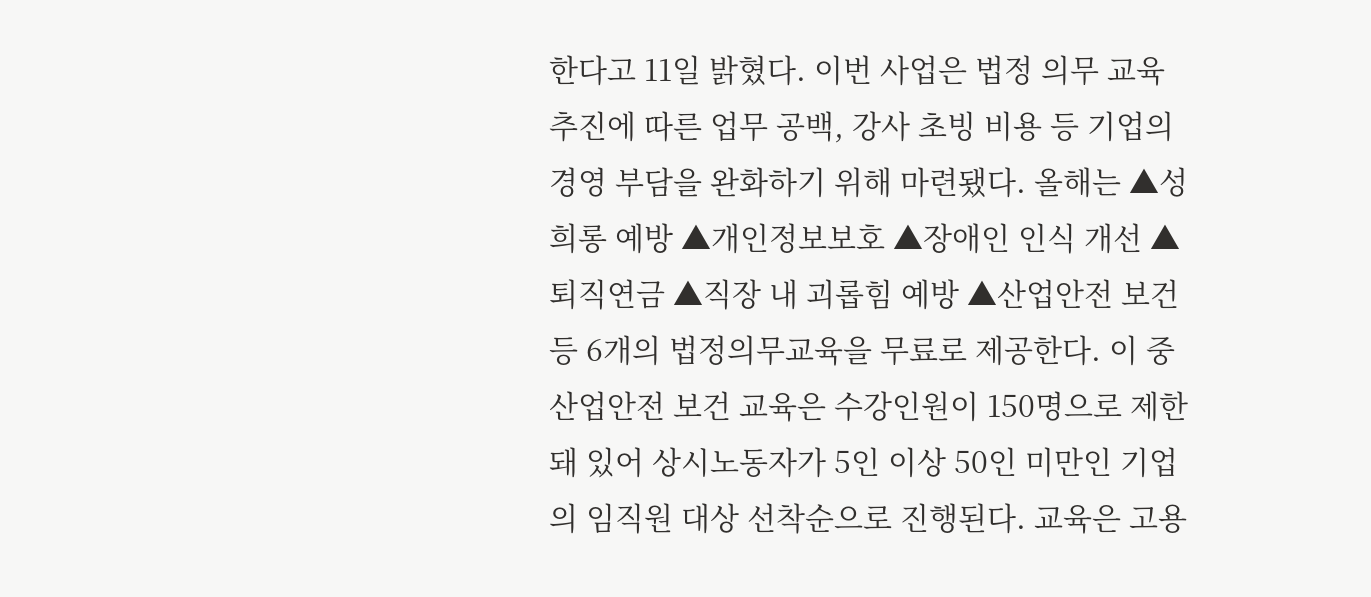한다고 11일 밝혔다. 이번 사업은 법정 의무 교육 추진에 따른 업무 공백, 강사 초빙 비용 등 기업의 경영 부담을 완화하기 위해 마련됐다. 올해는 ▲성희롱 예방 ▲개인정보보호 ▲장애인 인식 개선 ▲퇴직연금 ▲직장 내 괴롭힘 예방 ▲산업안전 보건 등 6개의 법정의무교육을 무료로 제공한다. 이 중 산업안전 보건 교육은 수강인원이 150명으로 제한돼 있어 상시노동자가 5인 이상 50인 미만인 기업의 임직원 대상 선착순으로 진행된다. 교육은 고용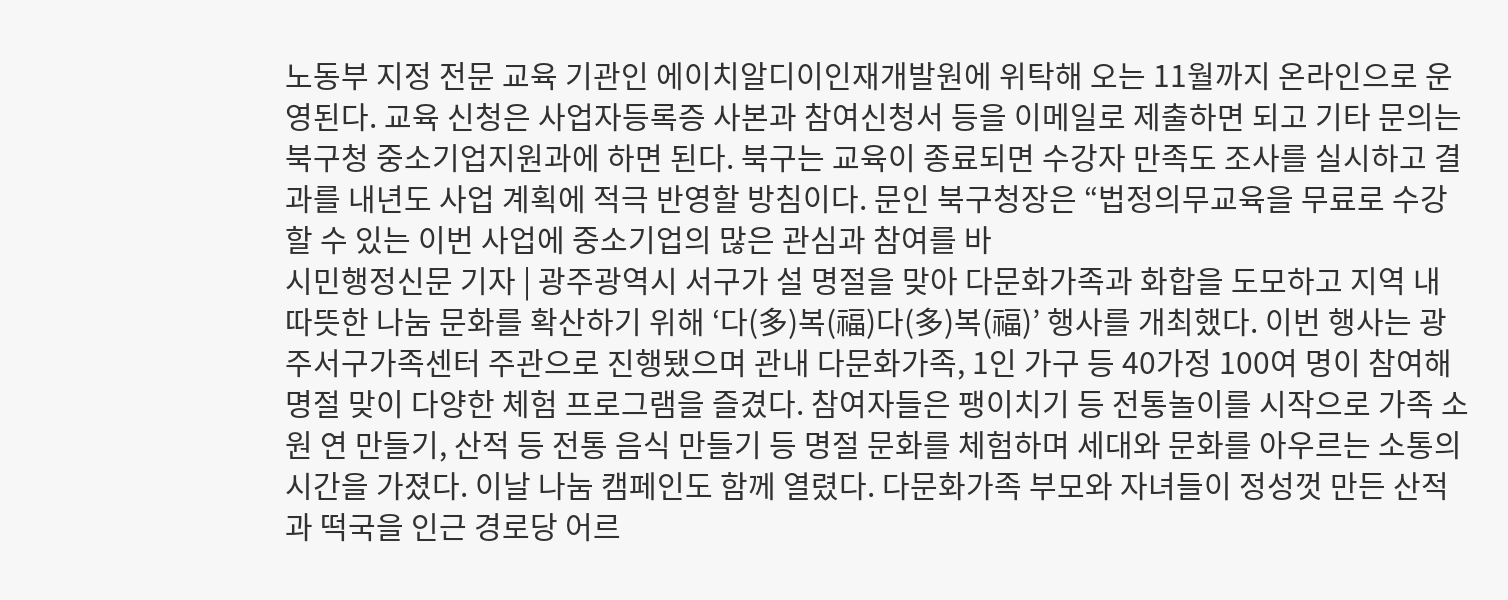노동부 지정 전문 교육 기관인 에이치알디이인재개발원에 위탁해 오는 11월까지 온라인으로 운영된다. 교육 신청은 사업자등록증 사본과 참여신청서 등을 이메일로 제출하면 되고 기타 문의는 북구청 중소기업지원과에 하면 된다. 북구는 교육이 종료되면 수강자 만족도 조사를 실시하고 결과를 내년도 사업 계획에 적극 반영할 방침이다. 문인 북구청장은 “법정의무교육을 무료로 수강할 수 있는 이번 사업에 중소기업의 많은 관심과 참여를 바
시민행정신문 기자 | 광주광역시 서구가 설 명절을 맞아 다문화가족과 화합을 도모하고 지역 내 따뜻한 나눔 문화를 확산하기 위해 ‘다(多)복(福)다(多)복(福)’ 행사를 개최했다. 이번 행사는 광주서구가족센터 주관으로 진행됐으며 관내 다문화가족, 1인 가구 등 40가정 100여 명이 참여해 명절 맞이 다양한 체험 프로그램을 즐겼다. 참여자들은 팽이치기 등 전통놀이를 시작으로 가족 소원 연 만들기, 산적 등 전통 음식 만들기 등 명절 문화를 체험하며 세대와 문화를 아우르는 소통의 시간을 가졌다. 이날 나눔 캠페인도 함께 열렸다. 다문화가족 부모와 자녀들이 정성껏 만든 산적과 떡국을 인근 경로당 어르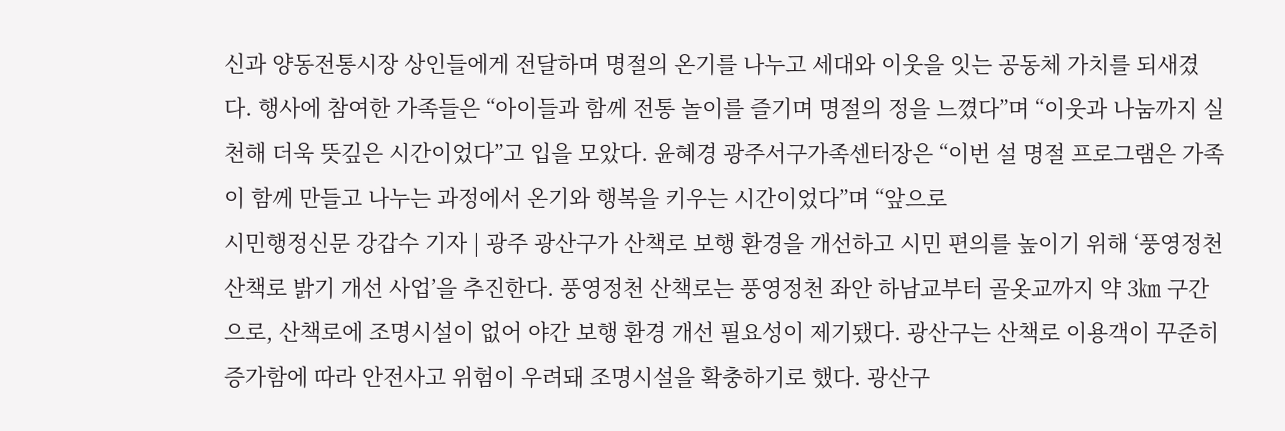신과 양동전통시장 상인들에게 전달하며 명절의 온기를 나누고 세대와 이웃을 잇는 공동체 가치를 되새겼다. 행사에 참여한 가족들은 “아이들과 함께 전통 놀이를 즐기며 명절의 정을 느꼈다”며 “이웃과 나눔까지 실천해 더욱 뜻깊은 시간이었다”고 입을 모았다. 윤혜경 광주서구가족센터장은 “이번 설 명절 프로그램은 가족이 함께 만들고 나누는 과정에서 온기와 행복을 키우는 시간이었다”며 “앞으로
시민행정신문 강갑수 기자 | 광주 광산구가 산책로 보행 환경을 개선하고 시민 편의를 높이기 위해 ‘풍영정천 산책로 밝기 개선 사업’을 추진한다. 풍영정천 산책로는 풍영정천 좌안 하남교부터 골옷교까지 약 3㎞ 구간으로, 산책로에 조명시설이 없어 야간 보행 환경 개선 필요성이 제기됐다. 광산구는 산책로 이용객이 꾸준히 증가함에 따라 안전사고 위험이 우려돼 조명시설을 확충하기로 했다. 광산구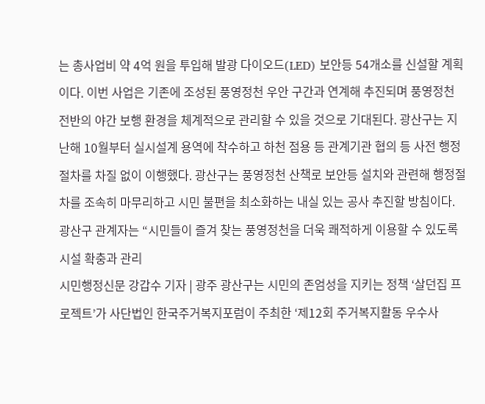는 총사업비 약 4억 원을 투입해 발광 다이오드(LED) 보안등 54개소를 신설할 계획이다. 이번 사업은 기존에 조성된 풍영정천 우안 구간과 연계해 추진되며 풍영정천 전반의 야간 보행 환경을 체계적으로 관리할 수 있을 것으로 기대된다. 광산구는 지난해 10월부터 실시설계 용역에 착수하고 하천 점용 등 관계기관 협의 등 사전 행정절차를 차질 없이 이행했다. 광산구는 풍영정천 산책로 보안등 설치와 관련해 행정절차를 조속히 마무리하고 시민 불편을 최소화하는 내실 있는 공사 추진할 방침이다. 광산구 관계자는 “시민들이 즐겨 찾는 풍영정천을 더욱 쾌적하게 이용할 수 있도록 시설 확충과 관리
시민행정신문 강갑수 기자 | 광주 광산구는 시민의 존엄성을 지키는 정책 ‘살던집 프로젝트’가 사단법인 한국주거복지포럼이 주최한 ‘제12회 주거복지활동 우수사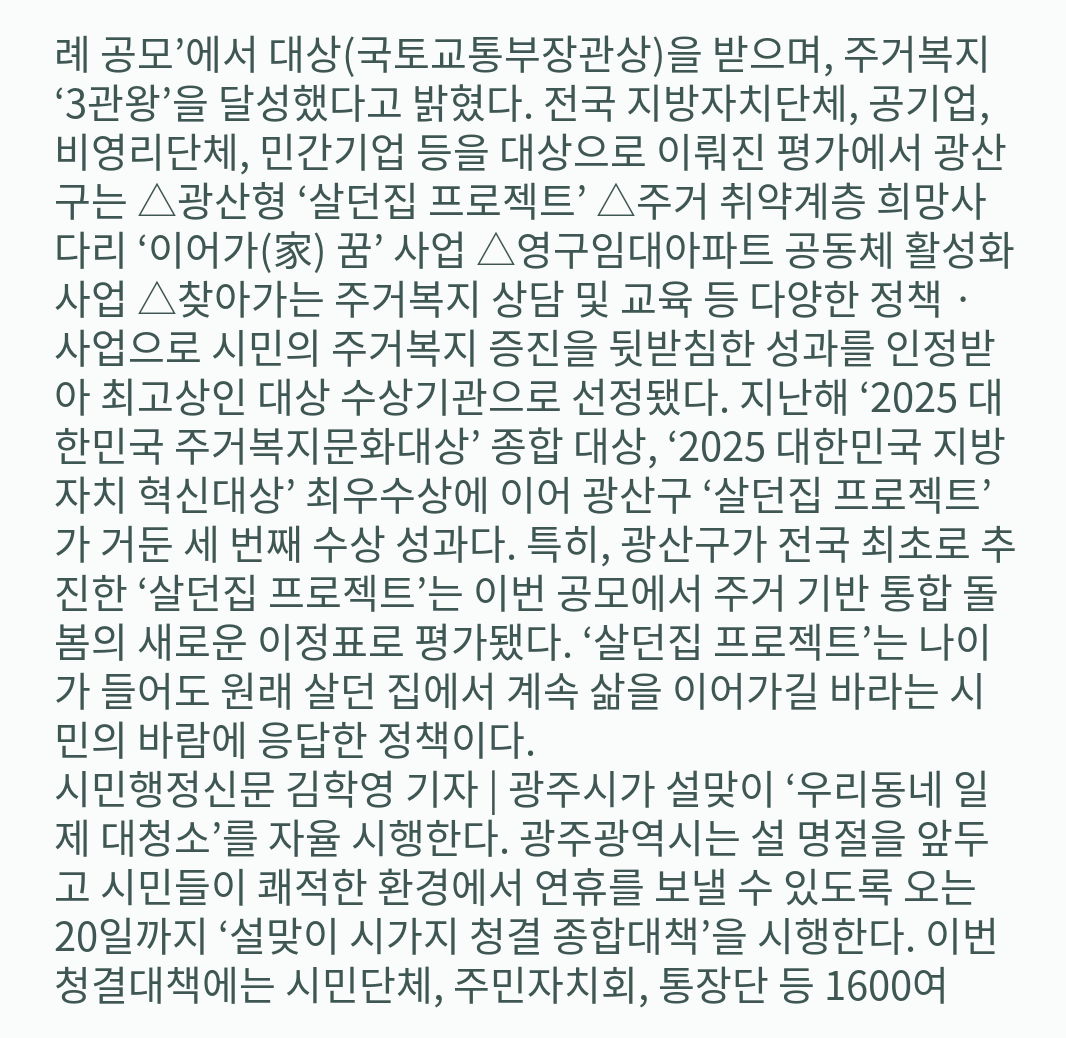례 공모’에서 대상(국토교통부장관상)을 받으며, 주거복지 ‘3관왕’을 달성했다고 밝혔다. 전국 지방자치단체, 공기업, 비영리단체, 민간기업 등을 대상으로 이뤄진 평가에서 광산구는 △광산형 ‘살던집 프로젝트’ △주거 취약계층 희망사다리 ‘이어가(家) 꿈’ 사업 △영구임대아파트 공동체 활성화 사업 △찾아가는 주거복지 상담 및 교육 등 다양한 정책 · 사업으로 시민의 주거복지 증진을 뒷받침한 성과를 인정받아 최고상인 대상 수상기관으로 선정됐다. 지난해 ‘2025 대한민국 주거복지문화대상’ 종합 대상, ‘2025 대한민국 지방자치 혁신대상’ 최우수상에 이어 광산구 ‘살던집 프로젝트’가 거둔 세 번째 수상 성과다. 특히, 광산구가 전국 최초로 추진한 ‘살던집 프로젝트’는 이번 공모에서 주거 기반 통합 돌봄의 새로운 이정표로 평가됐다. ‘살던집 프로젝트’는 나이가 들어도 원래 살던 집에서 계속 삶을 이어가길 바라는 시민의 바람에 응답한 정책이다.
시민행정신문 김학영 기자 | 광주시가 설맞이 ‘우리동네 일제 대청소’를 자율 시행한다. 광주광역시는 설 명절을 앞두고 시민들이 쾌적한 환경에서 연휴를 보낼 수 있도록 오는 20일까지 ‘설맞이 시가지 청결 종합대책’을 시행한다. 이번 청결대책에는 시민단체, 주민자치회, 통장단 등 1600여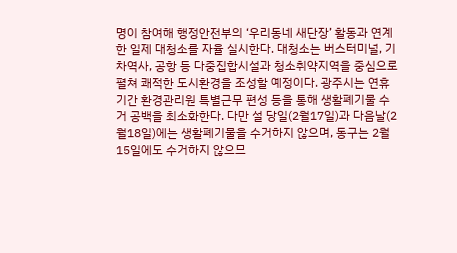명이 참여해 행정안전부의 ‘우리동네 새단장’ 활동과 연계한 일제 대청소를 자율 실시한다. 대청소는 버스터미널, 기차역사, 공항 등 다중집합시설과 청소취약지역을 중심으로 펼쳐 쾌적한 도시환경을 조성할 예정이다. 광주시는 연휴 기간 환경관리원 특별근무 편성 등을 통해 생활폐기물 수거 공백을 최소화한다. 다만 설 당일(2월17일)과 다음날(2월18일)에는 생활폐기물을 수거하지 않으며, 동구는 2월15일에도 수거하지 않으므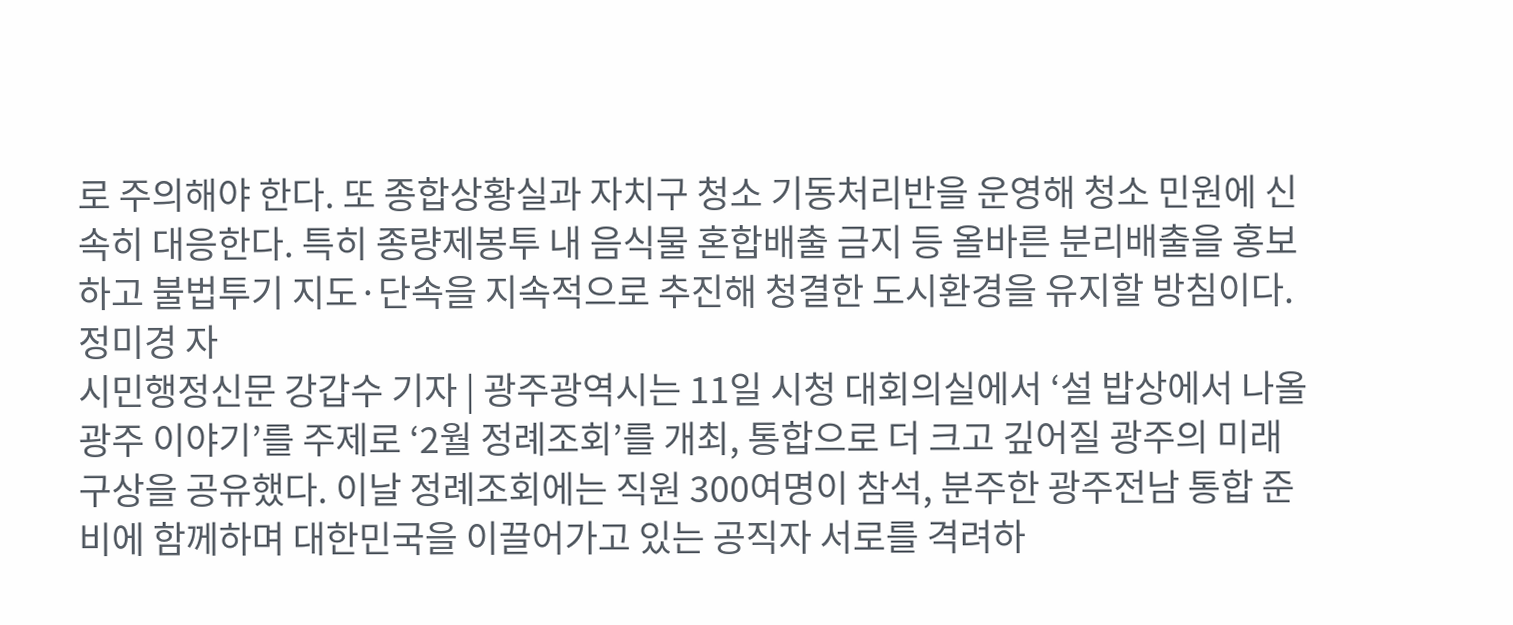로 주의해야 한다. 또 종합상황실과 자치구 청소 기동처리반을 운영해 청소 민원에 신속히 대응한다. 특히 종량제봉투 내 음식물 혼합배출 금지 등 올바른 분리배출을 홍보하고 불법투기 지도·단속을 지속적으로 추진해 청결한 도시환경을 유지할 방침이다. 정미경 자
시민행정신문 강갑수 기자 | 광주광역시는 11일 시청 대회의실에서 ‘설 밥상에서 나올 광주 이야기’를 주제로 ‘2월 정례조회’를 개최, 통합으로 더 크고 깊어질 광주의 미래 구상을 공유했다. 이날 정례조회에는 직원 300여명이 참석, 분주한 광주전남 통합 준비에 함께하며 대한민국을 이끌어가고 있는 공직자 서로를 격려하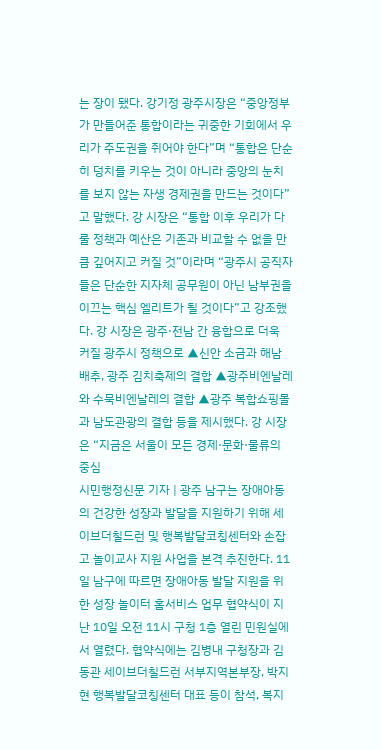는 장이 됐다. 강기정 광주시장은 “중앙정부가 만들어준 통합이라는 귀중한 기회에서 우리가 주도권을 쥐어야 한다”며 “통합은 단순히 덩치를 키우는 것이 아니라 중앙의 눈치를 보지 않는 자생 경제권을 만드는 것이다”고 말했다. 강 시장은 “통합 이후 우리가 다룰 정책과 예산은 기존과 비교할 수 없을 만큼 깊어지고 커질 것”이라며 “광주시 공직자들은 단순한 지자체 공무원이 아닌 남부권을 이끄는 핵심 엘리트가 될 것이다”고 강조했다. 강 시장은 광주·전남 간 융합으로 더욱 커질 광주시 정책으로 ▲신안 소금과 해남 배추, 광주 김치축제의 결합 ▲광주비엔날레와 수묵비엔날레의 결합 ▲광주 복합쇼핑몰과 남도관광의 결합 등을 제시했다. 강 시장은 “지금은 서울이 모든 경제·문화·물류의 중심
시민행정신문 기자 | 광주 남구는 장애아동의 건강한 성장과 발달을 지원하기 위해 세이브더칠드런 및 행복발달코칭센터와 손잡고 놀이교사 지원 사업을 본격 추진한다. 11일 남구에 따르면 장애아동 발달 지원을 위한 성장 놀이터 홈서비스 업무 협약식이 지난 10일 오전 11시 구청 1층 열린 민원실에서 열렸다. 협약식에는 김병내 구청장과 김동관 세이브더칠드런 서부지역본부장, 박지현 행복발달코칭센터 대표 등이 참석, 복지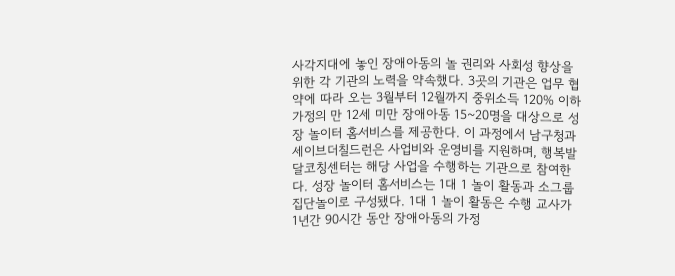사각지대에 놓인 장애아동의 놀 권리와 사회성 향상을 위한 각 기관의 노력을 약속했다. 3곳의 기관은 업무 협약에 따라 오는 3월부터 12월까지 중위소득 120% 이하 가정의 만 12세 미만 장애아동 15~20명을 대상으로 성장 놀이터 홈서비스를 제공한다. 이 과정에서 남구청과 세이브더칠드런은 사업비와 운영비를 지원하며, 행복발달코칭센터는 해당 사업을 수행하는 기관으로 참여한다. 성장 놀이터 홈서비스는 1대 1 놀이 활동과 소그룹 집단놀이로 구성됐다. 1대 1 놀이 활동은 수행 교사가 1년간 90시간 동안 장애아동의 가정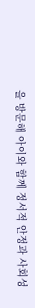을 방문해 아이와 함께 정서적 안정과 사회성